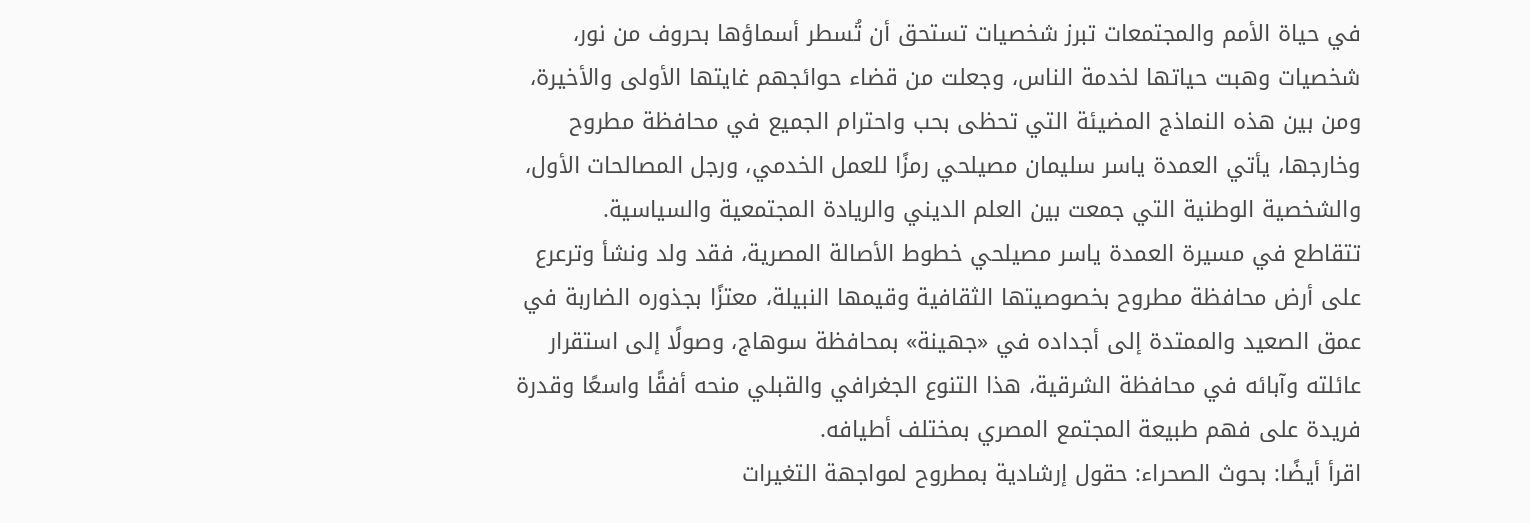في حياة الأمم والمجتمعات تبرز شخصيات تستحق أن تُسطر أسماؤها بحروف من نور، شخصيات وهبت حياتها لخدمة الناس، وجعلت من قضاء حوائجهم غايتها الأولى والأخيرة، ومن بين هذه النماذج المضيئة التي تحظى بحب واحترام الجميع في محافظة مطروح وخارجها، يأتي العمدة ياسر سليمان مصيلحي رمزًا للعمل الخدمي، ورجل المصالحات الأول، والشخصية الوطنية التي جمعت بين العلم الديني والريادة المجتمعية والسياسية.
تتقاطع في مسيرة العمدة ياسر مصيلحي خطوط الأصالة المصرية، فقد ولد ونشأ وترعرع على أرض محافظة مطروح بخصوصيتها الثقافية وقيمها النبيلة، معتزًا بجذوره الضاربة في عمق الصعيد والممتدة إلى أجداده في «جهينة» بمحافظة سوهاج، وصولًا إلى استقرار عائلته وآبائه في محافظة الشرقية، هذا التنوع الجغرافي والقبلي منحه أفقًا واسعًا وقدرة فريدة على فهم طبيعة المجتمع المصري بمختلف أطيافه.
اقرأ أيضًا: بحوث الصحراء: حقول إرشادية بمطروح لمواجهة التغيرات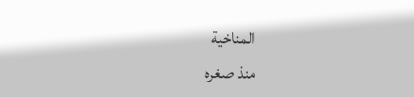المناخية
منذ صغره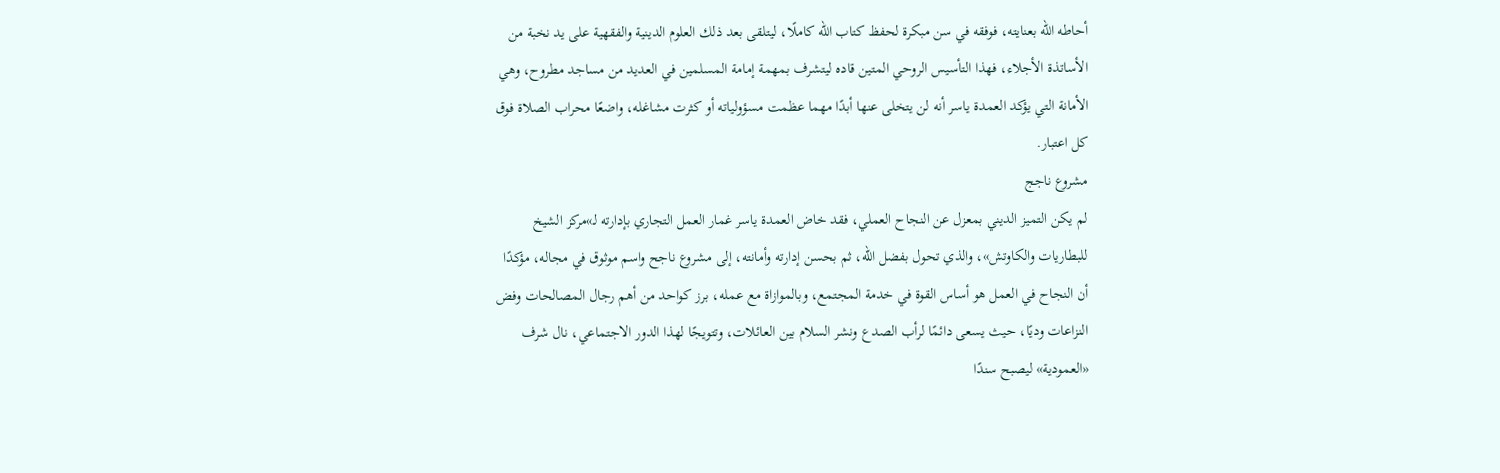أحاطه الله بعنايته، فوفقه في سن مبكرة لحفظ كتاب الله كاملًا، ليتلقى بعد ذلك العلوم الدينية والفقهية على يد نخبة من الأساتذة الأجلاء، فهذا التأسيس الروحي المتين قاده ليتشرف بمهمة إمامة المسلمين في العديد من مساجد مطروح، وهي الأمانة التي يؤكد العمدة ياسر أنه لن يتخلى عنها أبدًا مهما عظمت مسؤولياته أو كثرت مشاغله، واضعًا محراب الصلاة فوق كل اعتبار.
مشروع ناجج
لم يكن التميز الديني بمعزل عن النجاح العملي، فقد خاض العمدة ياسر غمار العمل التجاري بإدارته لـ»مركز الشيخ للبطاريات والكاوتش»، والذي تحول بفضل الله، ثم بحسن إدارته وأمانته، إلى مشروع ناجح واسم موثوق في مجاله، مؤكدًا أن النجاح في العمل هو أساس القوة في خدمة المجتمع، وبالموازاة مع عمله، برز كواحد من أهم رجال المصالحات وفض النزاعات وديًا، حيث يسعى دائمًا لرأب الصدع ونشر السلام بين العائلات، وتتويجًا لهذا الدور الاجتماعي، نال شرف «العمودية» ليصبح سندًا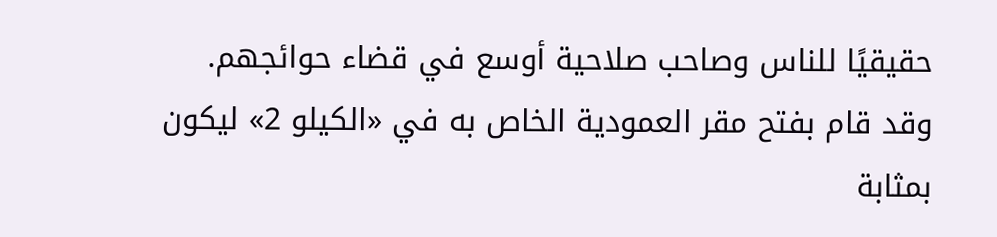حقيقيًا للناس وصاحب صلاحية أوسع في قضاء حوائجهم.
وقد قام بفتح مقر العمودية الخاص به في «الكيلو 2» ليكون بمثابة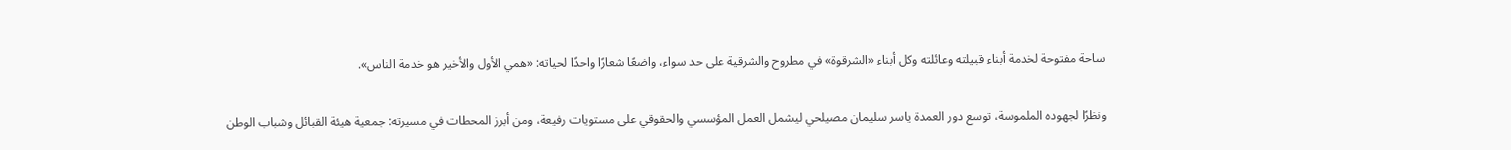ساحة مفتوحة لخدمة أبناء قبيلته وعائلته وكل أبناء «الشرقوة» في مطروح والشرقية على حد سواء، واضعًا شعارًا واحدًا لحياته: «همي الأول والأخير هو خدمة الناس».

ونظرًا لجهوده الملموسة، توسع دور العمدة ياسر سليمان مصيلحي ليشمل العمل المؤسسي والحقوقي على مستويات رفيعة، ومن أبرز المحطات في مسيرته: جمعية هيئة القبائل وشباب الوطن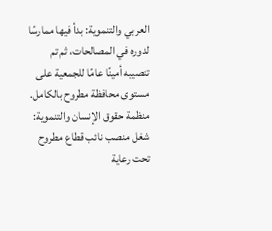العربي والتنموية: بدأ فيها ممارسًا لدوره في المصالحات، ثم تم تنصيبه أمينًا عامًا للجمعية على مستوى محافظة مطروح بالكامل.
منظمة حقوق الإنسان والتنموية: شغل منصب نائب قطاع مطروح تحت رعاية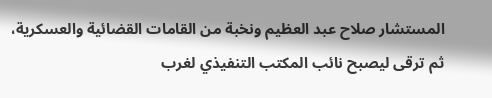المستشار صلاح عبد العظيم ونخبة من القامات القضائية والعسكرية، ثم ترقى ليصبح نائب المكتب التنفيذي لغرب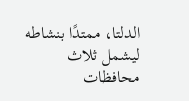الدلتا، ممتدًا بنشاطه ليشمل ثلاث محافظات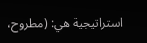استراتيجية هي: (مطروح،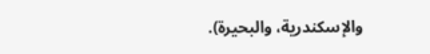والإسكندرية، والبحيرة).